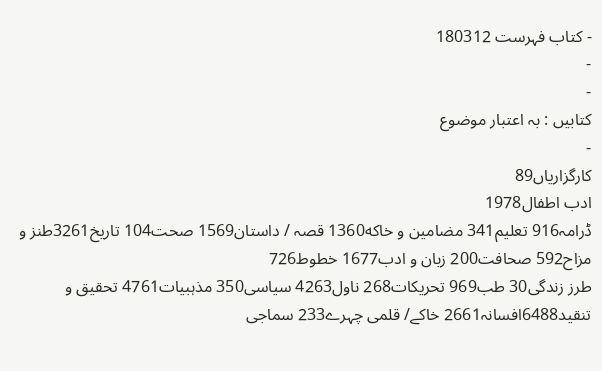- کتاب فہرست 180312
-
-
کتابیں : بہ اعتبار موضوع
-
کارگزاریاں89
ادب اطفال1978
ڈرامہ916 تعلیم341 مضامين و خاكه1360 قصہ / داستان1569 صحت104 تاریخ3261طنز و مزاح592 صحافت200 زبان و ادب1677 خطوط726
طرز زندگی30 طب969 تحریکات268 ناول4263 سیاسی350 مذہبیات4761 تحقیق و تنقید6488افسانہ2661 خاکے/ قلمی چہرے233 سماجی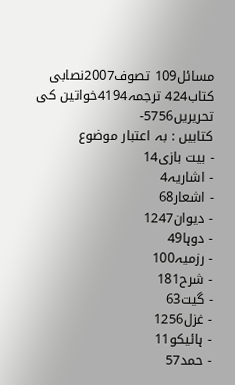مسائل109 تصوف2007نصابی کتاب424 ترجمہ4194خواتین کی تحریریں5756-
کتابیں : بہ اعتبار موضوع
- بیت بازی14
- اشاریہ4
- اشعار68
- دیوان1247
- دوہا49
- رزمیہ100
- شرح181
- گیت63
- غزل1256
- ہائیکو11
- حمد57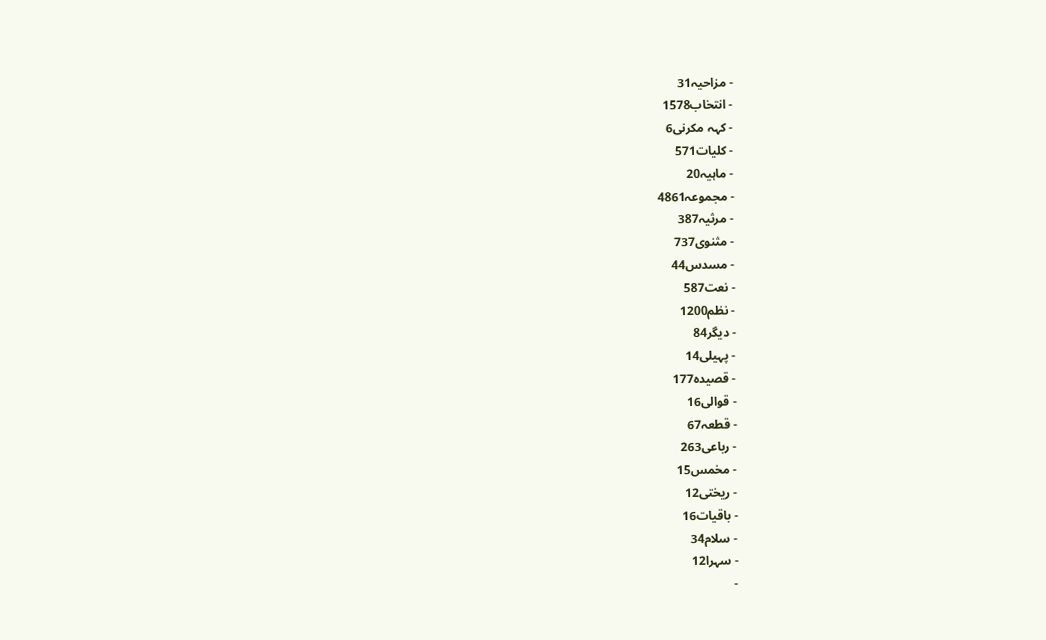- مزاحیہ31
- انتخاب1578
- کہہ مکرنی6
- کلیات571
- ماہیہ20
- مجموعہ4861
- مرثیہ387
- مثنوی737
- مسدس44
- نعت587
- نظم1200
- دیگر84
- پہیلی14
- قصیدہ177
- قوالی16
- قطعہ67
- رباعی263
- مخمس15
- ریختی12
- باقیات16
- سلام34
- سہرا12
-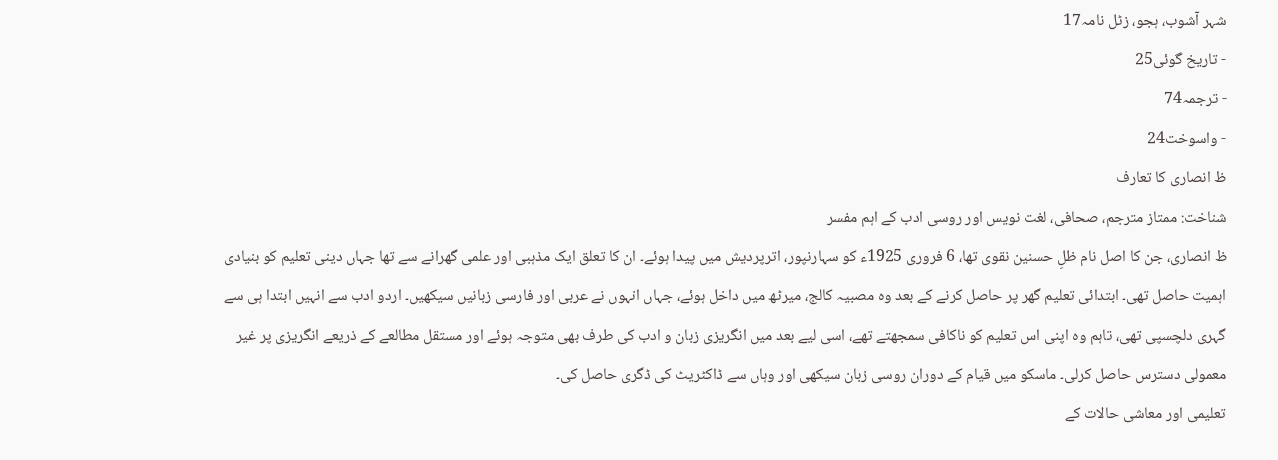شہر آشوب، ہجو، زٹل نامہ17
- تاریخ گوئی25
- ترجمہ74
- واسوخت24
ظ انصاری کا تعارف
شناخت: ممتاز مترجم، صحافی، لغت نویس اور روسی ادب کے اہم مفسر
ظ انصاری، جن کا اصل نام ظلِ حسنین نقوی تھا، 6 فروری 1925ء کو سہارنپور، اترپردیش میں پیدا ہوئے۔ ان کا تعلق ایک مذہبی اور علمی گھرانے سے تھا جہاں دینی تعلیم کو بنیادی اہمیت حاصل تھی۔ ابتدائی تعلیم گھر پر حاصل کرنے کے بعد وہ مصبیہ کالج، میرٹھ میں داخل ہوئے، جہاں انہوں نے عربی اور فارسی زبانیں سیکھیں۔ اردو ادب سے انہیں ابتدا ہی سے گہری دلچسپی تھی، تاہم وہ اپنی اس تعلیم کو ناکافی سمجھتے تھے، اسی لیے بعد میں انگریزی زبان و ادب کی طرف بھی متوجہ ہوئے اور مستقل مطالعے کے ذریعے انگریزی پر غیر معمولی دسترس حاصل کرلی۔ ماسکو میں قیام کے دوران روسی زبان سیکھی اور وہاں سے ڈاکٹریٹ کی ڈگری حاصل کی۔
تعلیمی اور معاشی حالات کے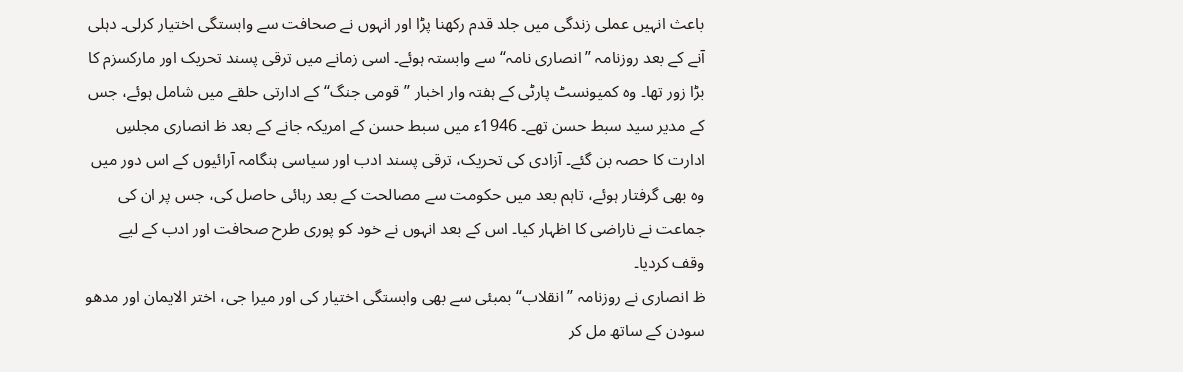باعث انہیں عملی زندگی میں جلد قدم رکھنا پڑا اور انہوں نے صحافت سے وابستگی اختیار کرلی۔ دہلی آنے کے بعد روزنامہ ’’انصاری نامہ‘‘ سے وابستہ ہوئے۔ اسی زمانے میں ترقی پسند تحریک اور مارکسزم کا بڑا زور تھا۔ وہ کمیونسٹ پارٹی کے ہفتہ وار اخبار ’’قومی جنگ‘‘ کے ادارتی حلقے میں شامل ہوئے، جس کے مدیر سید سبط حسن تھے۔ 1946ء میں سبط حسن کے امریکہ جانے کے بعد ظ انصاری مجلسِ ادارت کا حصہ بن گئے۔ آزادی کی تحریک، ترقی پسند ادب اور سیاسی ہنگامہ آرائیوں کے اس دور میں وہ بھی گرفتار ہوئے، تاہم بعد میں حکومت سے مصالحت کے بعد رہائی حاصل کی، جس پر ان کی جماعت نے ناراضی کا اظہار کیا۔ اس کے بعد انہوں نے خود کو پوری طرح صحافت اور ادب کے لیے وقف کردیا۔
ظ انصاری نے روزنامہ ’’انقلاب‘‘ بمبئی سے بھی وابستگی اختیار کی اور میرا جی، اختر الایمان اور مدھو سودن کے ساتھ مل کر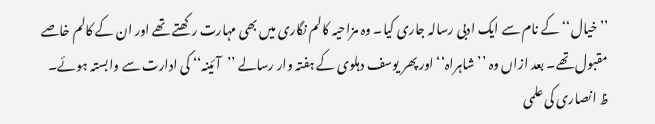’’خیال‘‘ کے نام سے ایک ادبی رسالہ جاری کیا۔ وہ مزاحیہ کالم نگاری میں بھی مہارت رکھتے تھے اور ان کے کالم خاصے مقبول تھے۔ بعد ازاں وہ ’’شاہراہ‘‘ اور پھر یوسف دہلوی کے ہفتہ وار رسالے ’’آئینہ‘‘ کی ادارت سے وابستہ ہوئے۔
ظ انصاری کی علمی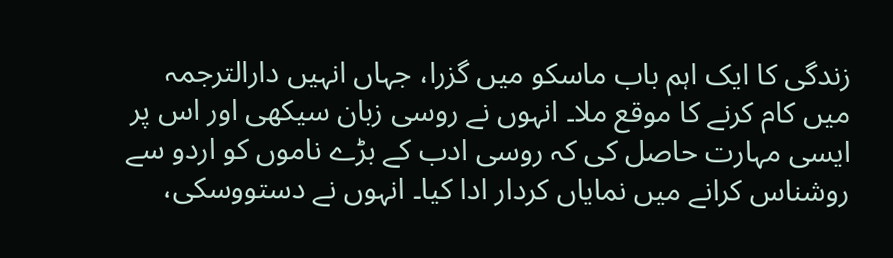زندگی کا ایک اہم باب ماسکو میں گزرا، جہاں انہیں دارالترجمہ میں کام کرنے کا موقع ملا۔ انہوں نے روسی زبان سیکھی اور اس پر ایسی مہارت حاصل کی کہ روسی ادب کے بڑے ناموں کو اردو سے روشناس کرانے میں نمایاں کردار ادا کیا۔ انہوں نے دستووسکی،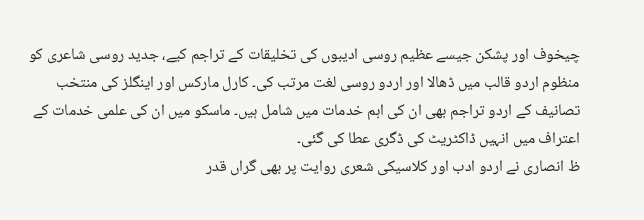چیخوف اور پشکن جیسے عظیم روسی ادیبوں کی تخلیقات کے تراجم کیے، جدید روسی شاعری کو منظوم اردو قالب میں ڈھالا اور اردو روسی لغت مرتب کی۔ کارل مارکس اور اینگلز کی منتخب تصانیف کے اردو تراجم بھی ان کی اہم خدمات میں شامل ہیں۔ ماسکو میں ان کی علمی خدمات کے اعتراف میں انہیں ڈاکٹریٹ کی ڈگری عطا کی گئی۔
ظ انصاری نے اردو ادب اور کلاسیکی شعری روایت پر بھی گراں قدر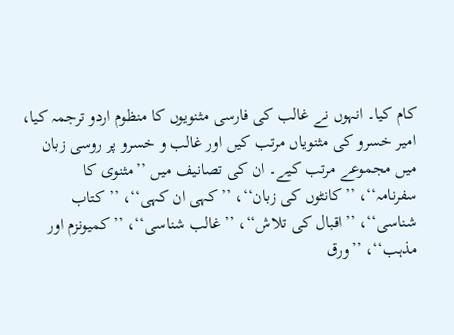کام کیا۔ انہوں نے غالب کی فارسی مثنویوں کا منظوم اردو ترجمہ کیا، امیر خسرو کی مثنویاں مرتب کیں اور غالب و خسرو پر روسی زبان میں مجموعے مرتب کیے۔ ان کی تصانیف میں ’’مثنوی کا سفرنامہ‘‘، ’’کانٹوں کی زبان‘‘، ’’کہی ان کہی‘‘، ’’کتاب شناسی‘‘، ’’اقبال کی تلاش‘‘، ’’غالب شناسی‘‘، ’’کمیونزم اور مذہب‘‘، ’’ورق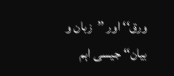ورق‘‘ اور ’’زبان و بیان‘‘ جیسی اہم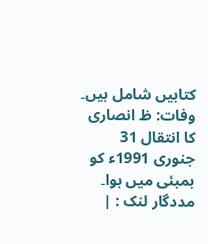کتابیں شامل ہیں۔
وفات: ظ انصاری کا انتقال 31 جنوری 1991ء کو بمبئی میں ہوا۔
مددگار لنک : |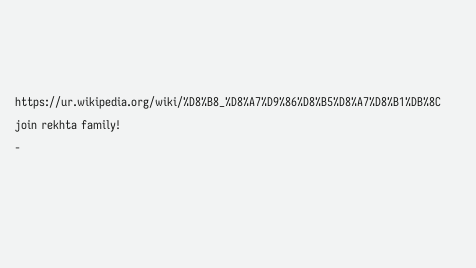https://ur.wikipedia.org/wiki/%D8%B8_%D8%A7%D9%86%D8%B5%D8%A7%D8%B1%DB%8C
join rekhta family!
-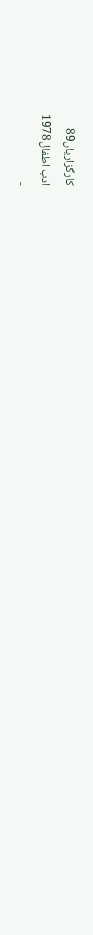کارگزاریاں89
ادب اطفال1978
-